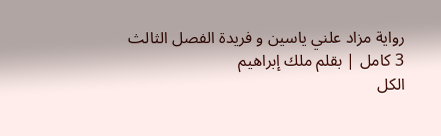رواية مزاد علني ياسين و فريدة الفصل الثالث 3 كامل | بقلم ملك إبراهيم
الكل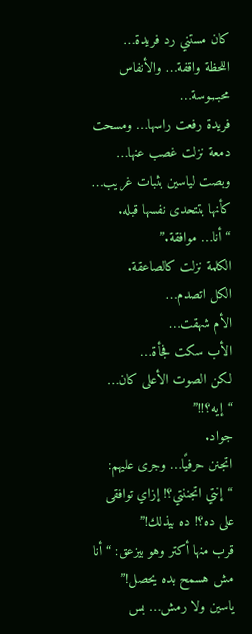كان مستني رد فريدة…
اللحظة واقفة… والأنفاس محبـ,ـوسة…
فريدة رفعت راسها… ومسحت دمعة نزلت غصب عنها…
وبصت لياسين بثبات غريب… كأنها بتتحدى نفسها قبله.
“أنا… موافقة.”
الكلمة نزلت كالصاعقة.
الكل اتصدم…
الأم شهقت…
الأب سكت فجأة…
لكن الصوت الأعلى كان…
“إيه؟!!”
جواد.
اتجنن حرفيًا… وجرى عليهم:
“إنتي اتجننتي؟! إزاي توافقى على ده؟! ده بيذلك!”
قرب منها أكتر وهو بيزعق: “أنا مش هسمح بده يحصل!”
ياسين ولا رمش… بس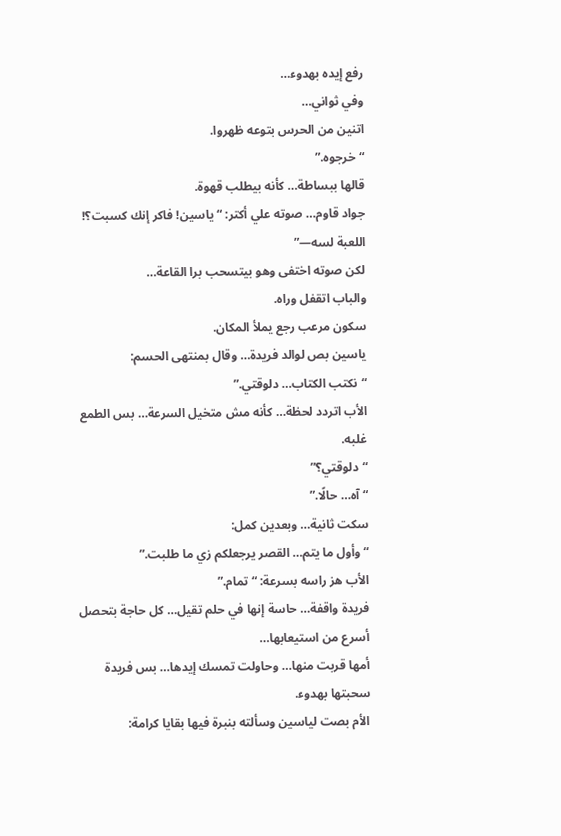رفع إيده بهدوء…
وفي ثواني…
اتنين من الحرس بتوعه ظهروا.
“خرجوه.”
قالها ببساطة… كأنه بيطلب قهوة.
جواد قاوم… صوته علي أكتر: “ياسين! فاكر إنك كسبت؟! اللعبة لسه—”
لكن صوته اختفى وهو بيتسحب برا القاعة…
والباب اتقفل وراه.
سكون مرعب رجع يملأ المكان.
ياسين بص لوالد فريدة… وقال بمنتهى الحسم:
“نكتب الكتاب… دلوقتي.”
الأب اتردد لحظة… كأنه مش متخيل السرعة… بس الطمع غلبه.
“دلوقتي؟”
“آه… حالًا.”
سكت ثانية… وبعدين كمل:
“وأول ما يتم… القصر يرجعلكم زي ما طلبت.”
الأب هز راسه بسرعة: “تمام.”
فريدة واقفة… حاسة إنها في حلم تقيل… كل حاجة بتحصل أسرع من استيعابها…
أمها قربت منها… وحاولت تمسك إيدها… بس فريدة سحبتها بهدوء.
الأم بصت لياسين وسألته بنبرة فيها بقايا كرامة: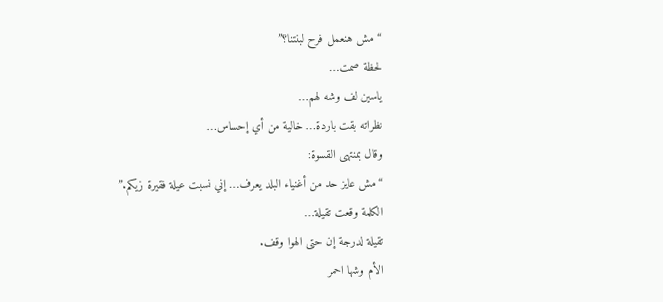“مش هنعمل فرح لبنتنا؟”
لحظة صمت…
ياسين لف وشه لهم…
نظراته بقت باردة… خالية من أي إحساس…
وقال بمنتهى القسوة:
“مش عايز حد من أغنياء البلد يعرف… إني نسبت عيلة فقيرة زيكم.”
الكلمة وقعت تقيلة…
تقيلة لدرجة إن حتى الهوا وقف.
الأم وشها احمر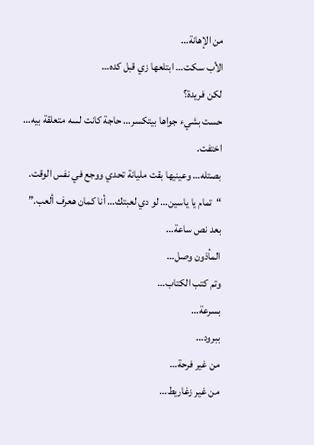من الإهانة…
الأب سكت… ابتلعها زي قبل كده…
لكن فريدة؟
حست بشيء جواها بيتكسر… حاجة كانت لسه متعلقة بيه…
اختفت.
بصتله… وعينيها بقت مليانة تحدي ووجع في نفس الوقت.
“تمام يا ياسين… لو دي لعبتك… أنا كمان هعرف ألعب.”
بعد نص ساعة…
المأذون وصل…
وتم كتب الكتاب…
بسرعة…
ببرود…
من غير فرحة…
من غير زغاريط…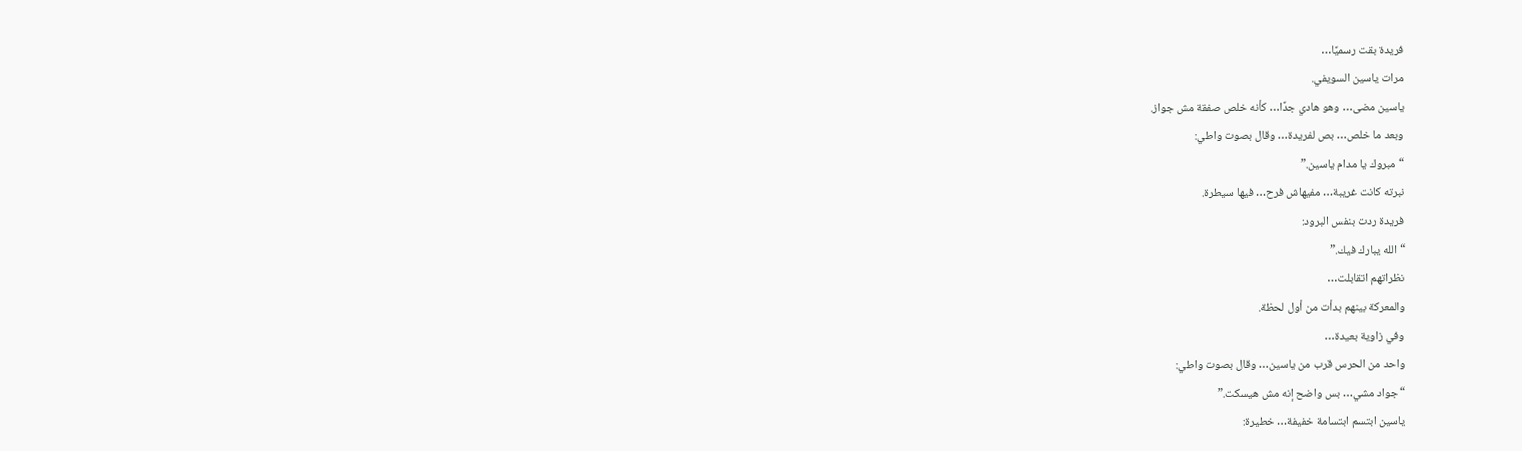فريدة بقت رسميًا…
مرات ياسين السويفي.
ياسين مضى… وهو هادي جدًا… كأنه خلص صفقة مش جواز.
وبعد ما خلص… بص لفريدة… وقال بصوت واطي:
“مبروك يا مدام ياسين.”
نبرته كانت غريبة… مفيهاش فرح… فيها سيطرة.
فريدة ردت بنفس البرود:
“الله يبارك فيك.”
نظراتهم اتقابلت…
والمعركة بينهم بدأت من أول لحظة.
وفي زاوية بعيدة…
واحد من الحرس قرب من ياسين… وقال بصوت واطي:
“جواد مشي… بس واضح إنه مش هيسكت.”
ياسين ابتسم ابتسامة خفيفة… خطيرة: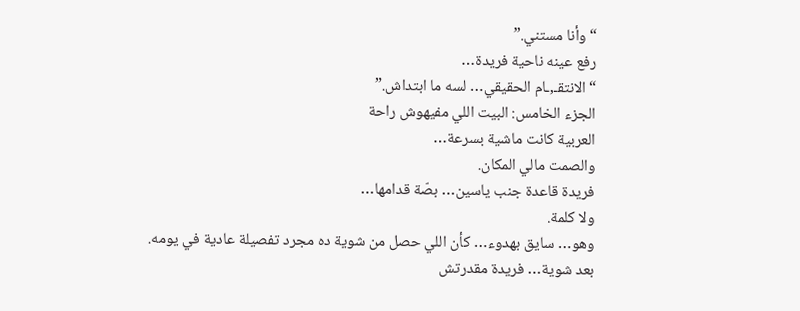“وأنا مستني.”
رفع عينه ناحية فريدة…
“الانتقـ,ـام الحقيقي… لسه ما ابتداش.”
الجزء الخامس: البيت اللي مفيهوش راحة
العربية كانت ماشية بسرعة…
والصمت مالي المكان.
فريدة قاعدة جنب ياسين… بصّة قدامها…
ولا كلمة.
وهو… سايق بهدوء… كأن اللي حصل من شوية ده مجرد تفصيلة عادية في يومه.
بعد شوية… فريدة مقدرتش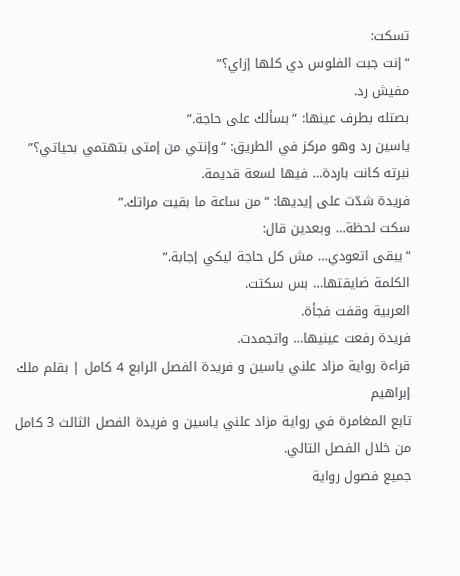تسكت:
“إنت جبت الفلوس دي كلها إزاي؟”
مفيش رد.
بصتله بطرف عينها: “بسألك على حاجة.”
ياسين رد وهو مركز في الطريق: “وإنتي من إمتى بتهتمي بحياتي؟”
نبرته كانت باردة… فيها لسعة قديمة.
فريدة شدّت على إيديها: “من ساعة ما بقيت مراتك.”
سكت لحظة… وبعدين قال:
“يبقى اتعودي… مش كل حاجة ليكي إجابة.”
الكلمة ضايقتها… بس سكتت.
العربية وقفت فجأة.
فريدة رفعت عينيها… واتجمدت.
قراءة رواية مزاد علني ياسين و فريدة الفصل الرابع 4 كامل | بقلم ملك إبراهيم
تابع المغامرة في رواية مزاد علني ياسين و فريدة الفصل الثالث 3 كامل من خلال الفصل التالي.
جميع فصول رواية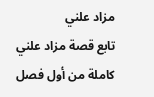مزاد علني
تابع قصة مزاد علني كاملة من أول فصل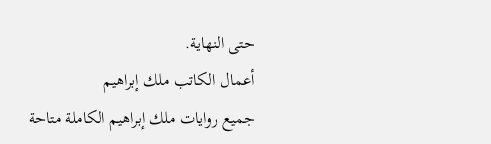حتى النهاية.
أعمال الكاتب ملك إبراهيم
جميع روايات ملك إبراهيم الكاملة متاحة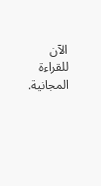الآن للقراءة المجانية.